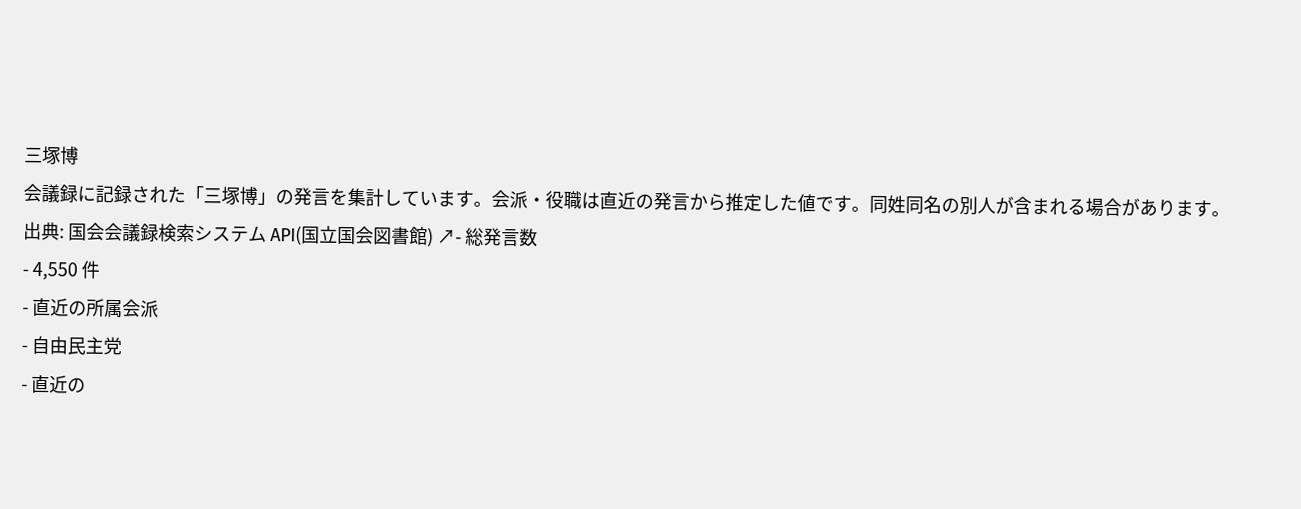三塚博
会議録に記録された「三塚博」の発言を集計しています。会派・役職は直近の発言から推定した値です。同姓同名の別人が含まれる場合があります。
出典: 国会会議録検索システム API(国立国会図書館) ↗- 総発言数
- 4,550 件
- 直近の所属会派
- 自由民主党
- 直近の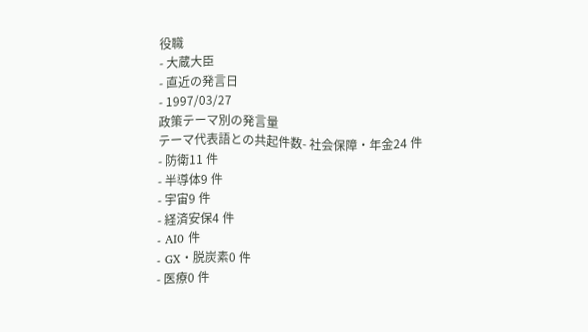役職
- 大蔵大臣
- 直近の発言日
- 1997/03/27
政策テーマ別の発言量
テーマ代表語との共起件数- 社会保障・年金24 件
- 防衛11 件
- 半導体9 件
- 宇宙9 件
- 経済安保4 件
- AI0 件
- GX・脱炭素0 件
- 医療0 件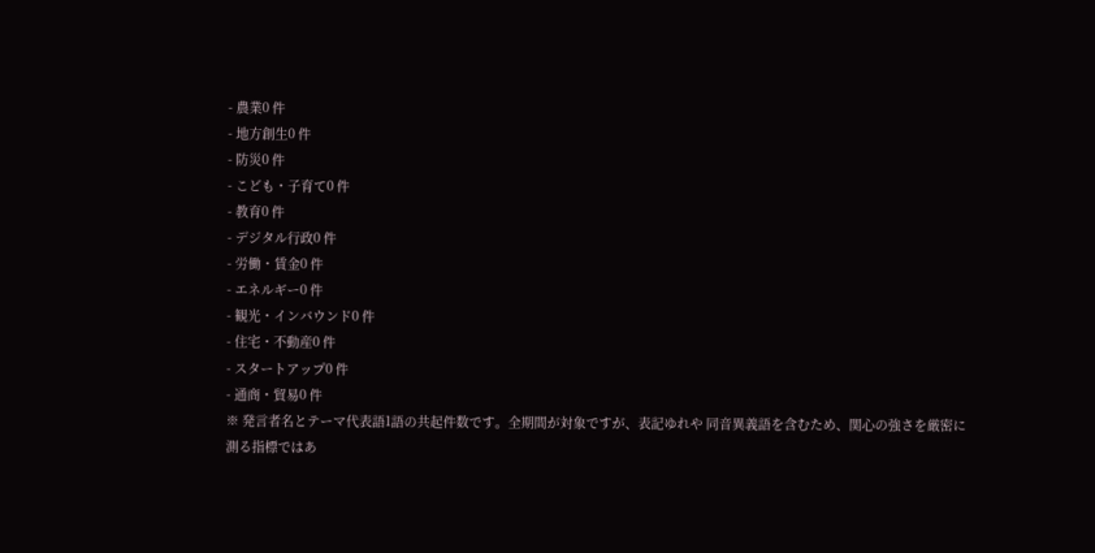- 農業0 件
- 地方創生0 件
- 防災0 件
- こども・子育て0 件
- 教育0 件
- デジタル行政0 件
- 労働・賃金0 件
- エネルギー0 件
- 観光・インバウンド0 件
- 住宅・不動産0 件
- スタートアップ0 件
- 通商・貿易0 件
※ 発言者名とテーマ代表語1語の共起件数です。全期間が対象ですが、表記ゆれや 同音異義語を含むため、関心の強さを厳密に測る指標ではあ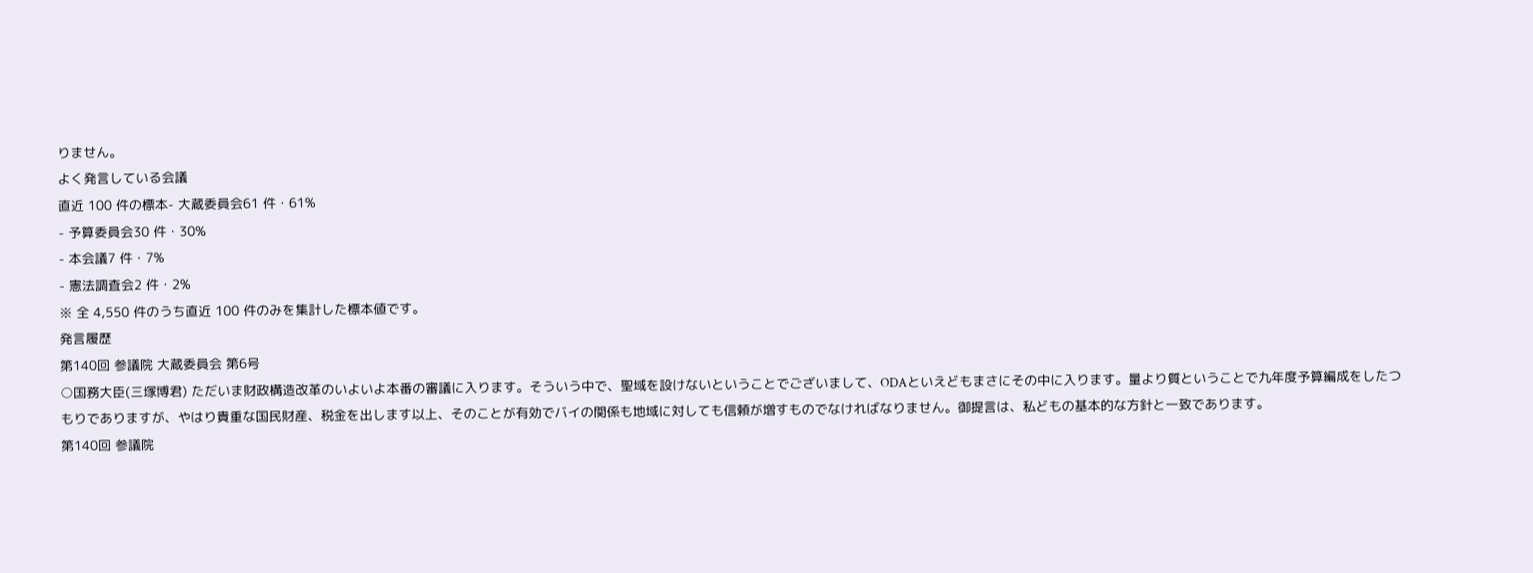りません。
よく発言している会議
直近 100 件の標本- 大蔵委員会61 件・61%
- 予算委員会30 件・30%
- 本会議7 件・7%
- 憲法調査会2 件・2%
※ 全 4,550 件のうち直近 100 件のみを集計した標本値です。
発言履歴
第140回 参議院 大蔵委員会 第6号
○国務大臣(三塚博君) ただいま財政構造改革のいよいよ本番の審議に入ります。そういう中で、聖域を設けないということでございまして、ODAといえどもまさにその中に入ります。量より質ということで九年度予算編成をしたつもりでありますが、やはり貴重な国民財産、税金を出します以上、そのことが有効でバイの関係も地域に対しても信頼が増すものでなければなりません。御提言は、私どもの基本的な方針と一致であります。
第140回 参議院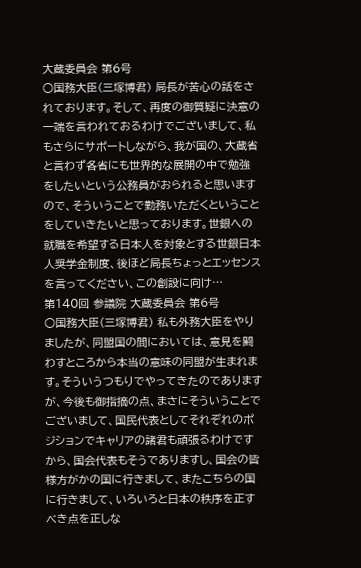大蔵委員会 第6号
○国務大臣(三塚博君) 局長が苦心の話をされております。そして、再度の御質疑に決意の一端を言われておるわけでございまして、私もさらにサポートしながら、我が国の、大蔵省と言わず各省にも世界的な展開の中で勉強をしたいという公務員がおられると思いますので、そういうことで勤務いただくということをしていきたいと思っております。世銀への就職を希望する日本人を対象とする世銀日本人奨学金制度、後ほど局長ちょっとエッセンスを言ってください、この創設に向け…
第140回 参議院 大蔵委員会 第6号
○国務大臣(三塚博君) 私も外務大臣をやりましたが、同盟国の間においては、意見を闘わすところから本当の意味の同盟が生まれます。そういうつもりでやってきたのでありますが、今後も御指摘の点、まさにそういうことでございまして、国民代表としてそれぞれのポジションでキャリアの諸君も頑張るわけですから、国会代表もそうでありますし、国会の皆様方がかの国に行きまして、またこちらの国に行きまして、いろいろと日本の秩序を正すべき点を正しな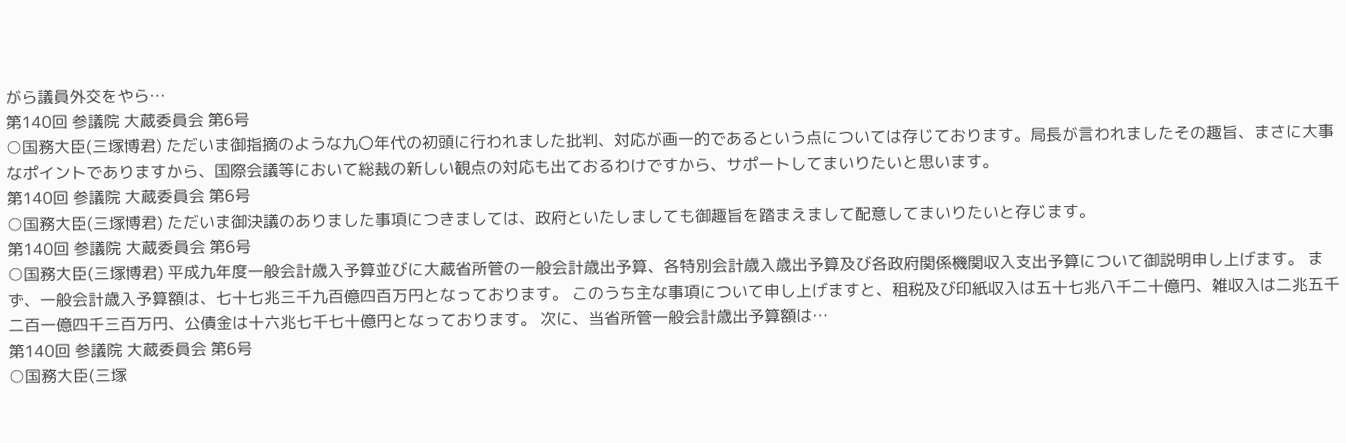がら議員外交をやら…
第140回 参議院 大蔵委員会 第6号
○国務大臣(三塚博君) ただいま御指摘のような九〇年代の初頭に行われました批判、対応が画一的であるという点については存じております。局長が言われましたその趣旨、まさに大事なポイントでありますから、国際会議等において総裁の新しい観点の対応も出ておるわけですから、サポートしてまいりたいと思います。
第140回 参議院 大蔵委員会 第6号
○国務大臣(三塚博君) ただいま御決議のありました事項につきましては、政府といたしましても御趣旨を踏まえまして配意してまいりたいと存じます。
第140回 参議院 大蔵委員会 第6号
○国務大臣(三塚博君) 平成九年度一般会計歳入予算並びに大蔵省所管の一般会計歳出予算、各特別会計歳入歳出予算及び各政府関係機関収入支出予算について御説明申し上げます。 まず、一般会計歳入予算額は、七十七兆三千九百億四百万円となっております。 このうち主な事項について申し上げますと、租税及び印紙収入は五十七兆八千二十億円、雑収入は二兆五千二百一億四千三百万円、公債金は十六兆七千七十億円となっております。 次に、当省所管一般会計歳出予算額は…
第140回 参議院 大蔵委員会 第6号
○国務大臣(三塚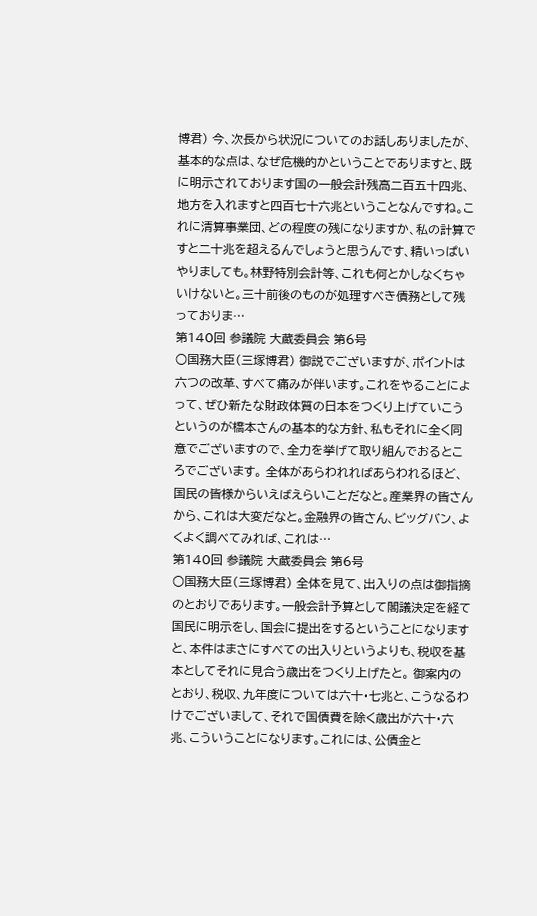博君) 今、次長から状況についてのお話しありましたが、基本的な点は、なぜ危機的かということでありますと、既に明示されております国の一般会計残高二百五十四兆、地方を入れますと四百七十六兆ということなんですね。これに清算事業団、どの程度の残になりますか、私の計算ですと二十兆を超えるんでしょうと思うんです、精いっぱいやりましても。林野特別会計等、これも何とかしなくちゃいけないと。三十前後のものが処理すべき債務として残っておりま…
第140回 参議院 大蔵委員会 第6号
○国務大臣(三塚博君) 御説でございますが、ポイントは六つの改革、すべて痛みが伴います。これをやることによって、ぜひ新たな財政体質の日本をつくり上げていこうというのが橋本さんの基本的な方針、私もそれに全く同意でございますので、全力を挙げて取り組んでおるところでございます。 全体があらわれればあらわれるほど、国民の皆様からいえばえらいことだなと。産業界の皆さんから、これは大変だなと。金融界の皆さん、ビッグバン、よくよく調べてみれば、これは…
第140回 参議院 大蔵委員会 第6号
○国務大臣(三塚博君) 全体を見て、出入りの点は御指摘のとおりであります。一般会計予算として閣議決定を経て国民に明示をし、国会に提出をするということになりますと、本件はまさにすべての出入りというよりも、税収を基本としてそれに見合う歳出をつくり上げたと。 御案内のとおり、税収、九年度については六十・七兆と、こうなるわけでございまして、それで国債費を除く歳出が六十・六兆、こういうことになります。これには、公債金と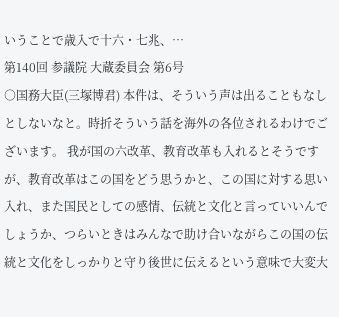いうことで歳入で十六・七兆、…
第140回 参議院 大蔵委員会 第6号
○国務大臣(三塚博君) 本件は、そういう声は出ることもなしとしないなと。時折そういう話を海外の各位されるわけでございます。 我が国の六改革、教育改革も入れるとそうですが、教育改革はこの国をどう思うかと、この国に対する思い入れ、また国民としての感情、伝統と文化と言っていいんでしょうか、つらいときはみんなで助け合いながらこの国の伝統と文化をしっかりと守り後世に伝えるという意味で大変大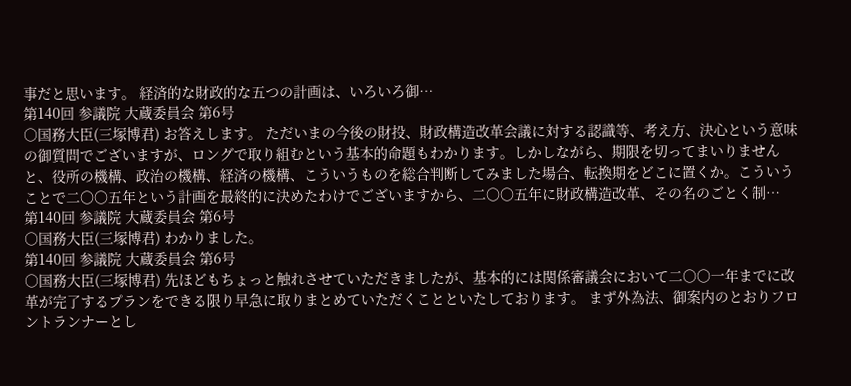事だと思います。 経済的な財政的な五つの計画は、いろいろ御…
第140回 参議院 大蔵委員会 第6号
○国務大臣(三塚博君) お答えします。 ただいまの今後の財投、財政構造改革会議に対する認識等、考え方、決心という意味の御質問でございますが、ロングで取り組むという基本的命題もわかります。しかしながら、期限を切ってまいりませんと、役所の機構、政治の機構、経済の機構、こういうものを総合判断してみました場合、転換期をどこに置くか。こういうことで二〇〇五年という計画を最終的に決めたわけでございますから、二〇〇五年に財政構造改革、その名のごとく制…
第140回 参議院 大蔵委員会 第6号
○国務大臣(三塚博君) わかりました。
第140回 参議院 大蔵委員会 第6号
○国務大臣(三塚博君) 先ほどもちょっと触れさせていただきましたが、基本的には関係審議会において二〇〇一年までに改革が完了するプランをできる限り早急に取りまとめていただくことといたしております。 まず外為法、御案内のとおりフロントランナーとし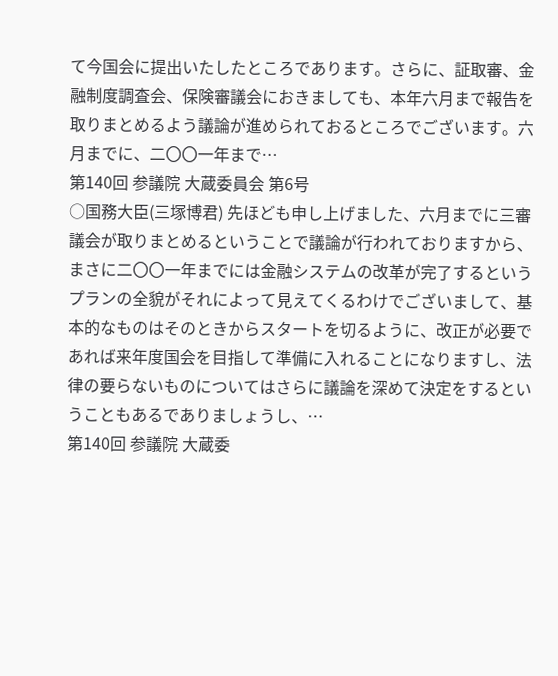て今国会に提出いたしたところであります。さらに、証取審、金融制度調査会、保険審議会におきましても、本年六月まで報告を取りまとめるよう議論が進められておるところでございます。六月までに、二〇〇一年まで…
第140回 参議院 大蔵委員会 第6号
○国務大臣(三塚博君) 先ほども申し上げました、六月までに三審議会が取りまとめるということで議論が行われておりますから、まさに二〇〇一年までには金融システムの改革が完了するというプランの全貌がそれによって見えてくるわけでございまして、基本的なものはそのときからスタートを切るように、改正が必要であれば来年度国会を目指して準備に入れることになりますし、法律の要らないものについてはさらに議論を深めて決定をするということもあるでありましょうし、…
第140回 参議院 大蔵委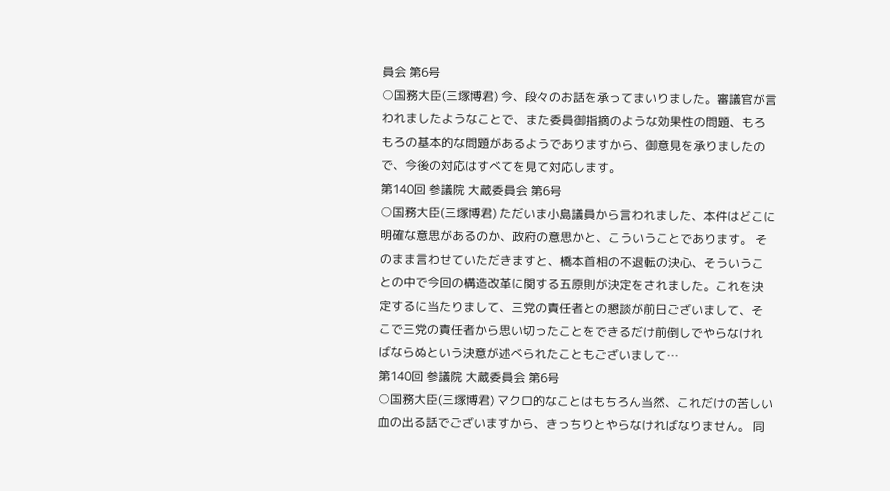員会 第6号
○国務大臣(三塚博君) 今、段々のお話を承ってまいりました。審議官が言われましたようなことで、また委員御指摘のような効果性の問題、もろもろの基本的な問題があるようでありますから、御意見を承りましたので、今後の対応はすべてを見て対応します。
第140回 参議院 大蔵委員会 第6号
○国務大臣(三塚博君) ただいま小島議員から言われました、本件はどこに明確な意思があるのか、政府の意思かと、こういうことであります。 そのまま言わせていただきますと、橋本首相の不退転の決心、そういうことの中で今回の構造改革に関する五原則が決定をされました。これを決定するに当たりまして、三党の責任者との懇談が前日ございまして、そこで三党の責任者から思い切ったことをできるだけ前倒しでやらなければならぬという決意が述べられたこともございまして…
第140回 参議院 大蔵委員会 第6号
○国務大臣(三塚博君) マクロ的なことはもちろん当然、これだけの苦しい血の出る話でございますから、きっちりとやらなければなりません。 同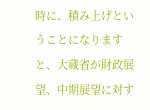時に、積み上げということになりますと、大蔵省が財政展望、中期展望に対す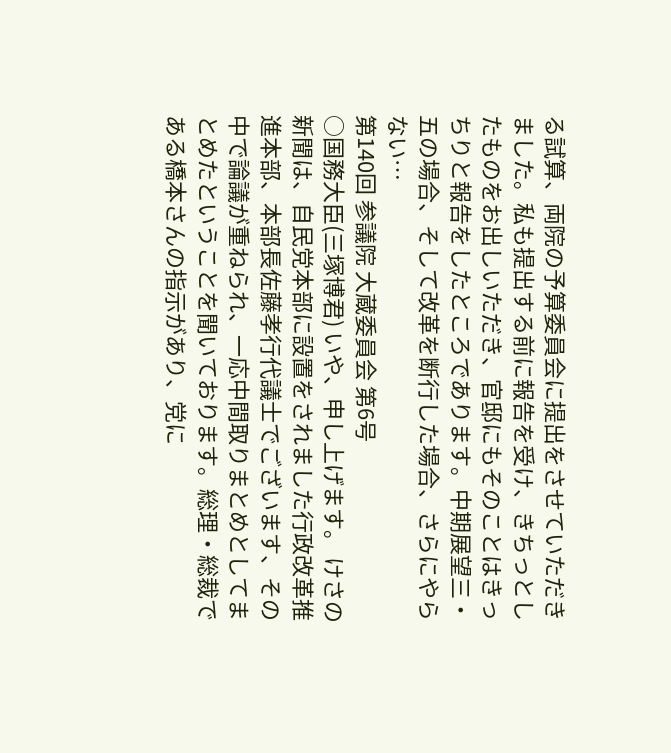る試算、両院の予算委員会に提出をさせていただきました。私も提出する前に報告を受け、きちっとしたものをお出しいただき、官邸にもそのことはきっちりと報告をしたところであります。中期展望三・五の場合、そして改革を断行した場合、さらにやらない…
第140回 参議院 大蔵委員会 第6号
○国務大臣(三塚博君) いや、申し上げます。 けさの新聞は、自民党本部に設置をされました行政改革推進本部、本部長佐藤孝行代議士でございます、その中で論議が重ねられ、一応中間取りまとめとしてまとめたということを聞いております。総理・総裁である橋本さんの指示があり、党に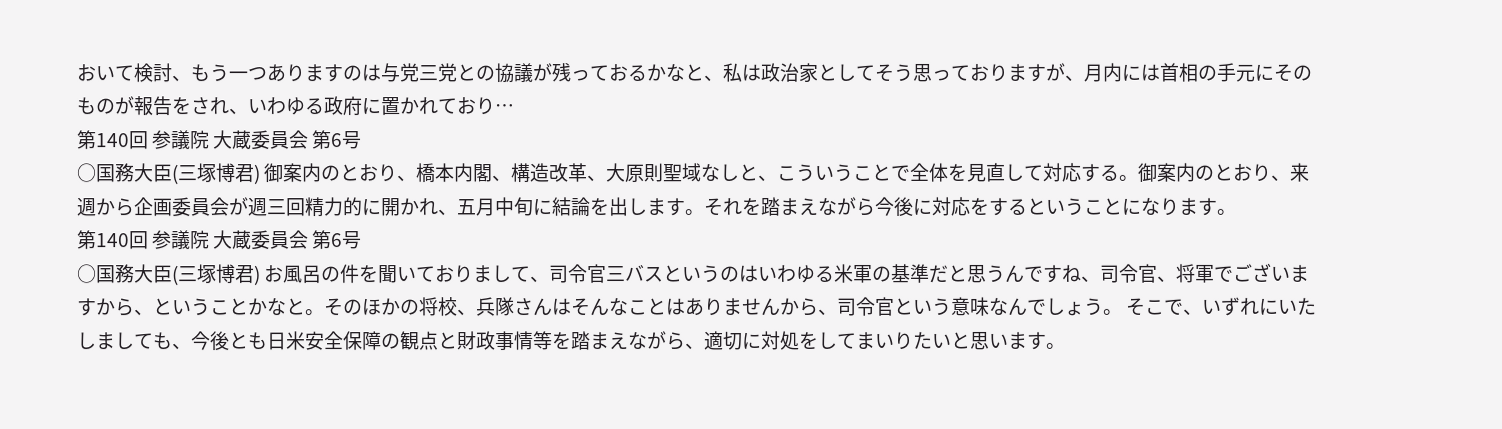おいて検討、もう一つありますのは与党三党との協議が残っておるかなと、私は政治家としてそう思っておりますが、月内には首相の手元にそのものが報告をされ、いわゆる政府に置かれており…
第140回 参議院 大蔵委員会 第6号
○国務大臣(三塚博君) 御案内のとおり、橋本内閣、構造改革、大原則聖域なしと、こういうことで全体を見直して対応する。御案内のとおり、来週から企画委員会が週三回精力的に開かれ、五月中旬に結論を出します。それを踏まえながら今後に対応をするということになります。
第140回 参議院 大蔵委員会 第6号
○国務大臣(三塚博君) お風呂の件を聞いておりまして、司令官三バスというのはいわゆる米軍の基準だと思うんですね、司令官、将軍でございますから、ということかなと。そのほかの将校、兵隊さんはそんなことはありませんから、司令官という意味なんでしょう。 そこで、いずれにいたしましても、今後とも日米安全保障の観点と財政事情等を踏まえながら、適切に対処をしてまいりたいと思います。